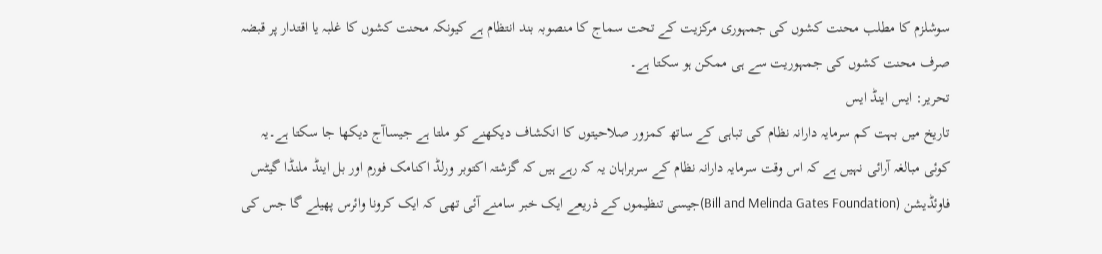سوشلزم کا مطلب محنت کشوں کی جمہوری مرکزیت کے تحت سماج کا منصوبہ بند انتظام ہے کیونکہ محنت کشوں کا غلبہ یا اقتدار پر قبضہ صرف محنت کشوں کی جمہوریت سے ہی ممکن ہو سکتا ہے۔
تحریر: ایس اینڈ ایس
تاریخ میں بہت کم سرمایہ دارانہ نظام کی تباہی کے ساتھ کمزور صلاحیتوں کا انکشاف دیکھنے کو ملتا ہے جیساآج دیکھا جا سکتا ہے۔یہ کوئی مبالغہ آرائی نہیں ہے کہ اس وقت سرمایہ دارانہ نظام کے سربراہان یہ کہ رہے ہیں کہ گزشتہ اکتوبر ورلڈ اکنامک فورم اور بل اینڈ ملنڈا گیٹس فاوئڈیشن (Bill and Melinda Gates Foundation)جیسی تنظیموں کے ذریعے ایک خبر سامنے آئی تھی کہ ایک کرونا وائرس پھیلے گا جس کی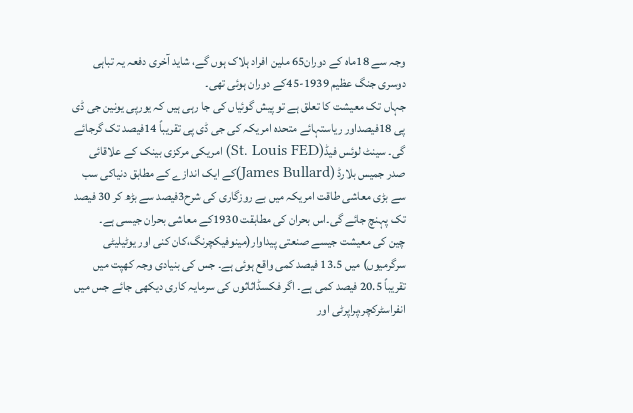وجہ سے 18ماہ کے دوران65 ملین افراد ہلاک ہوں گے، شاید آخری دفعہ یہ تباہی دوسری جنگ عظیم 1939-45کے دوران ہوئی تھی۔
جہاں تک معیشت کا تعلق ہے تو پیش گوئیاں کی جا رہی ہیں کہ یورپی یونین جی ڈی پی 18فیصداور ریاستہائے متحدہ امریکہ کی جی ڈی پی تقریباً 14فیصد تک گرجائے گی۔ سینٹ لوئس فیڈ(St. Louis FED) امریکی مرکزی بینک کے علاقائی صدر جمیس بلارڈ (James Bullard)کے ایک اندازے کے مطابق دنیاکی سب سے بڑی معاشی طاقت امریکہ میں بے روزگاری کی شرح3فیصد سے بڑھ کر 30 فیصد تک پہنچ جائے گی۔اس بحران کی مطابقت 1930کے معاشی بحران جیسی ہے۔
چین کی معیشت جیسے صنعتی پیداوار(مینوفیکچرنگ،کان کنی اور یوٹیلیٹی سرگرمیوں) میں 13.5 فیصد کمی واقع ہوئی ہے۔ جس کی بنیادی وجہ کھپت میں تقریباً 20.5 فیصد کمی ہے۔ اگر فکسڈاثاثوں کی سرمایہ کاری دیکھی جائے جس میں انفراسٹرکچر،پراپرٹی اور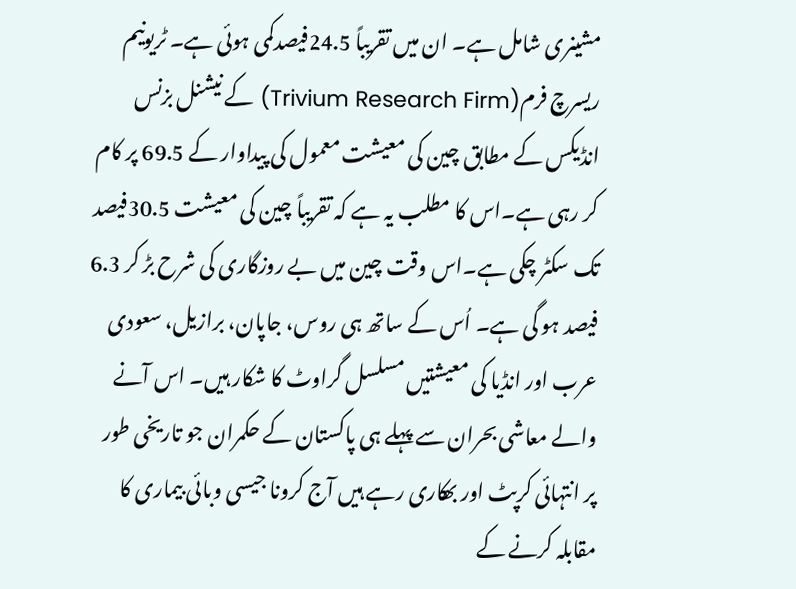مشینری شامل ہے۔ ان میں تقریباً 24.5فیصدکمی ہوئی ہے۔ ٹریونیم ریسرچ فرم(Trivium Research Firm) کے نیشنل بزنس انڈیکس کے مطابق چین کی معیشت معمول کی پیداوار کے 69.5 پر کام کر رہی ہے۔اس کا مطلب یہ ہے کہ تقریباً چین کی معیشت 30.5فیصد تک سکٹر چکی ہے۔اس وقت چین میں بے روزگاری کی شرح بڑ کر 6.3 فیصد ہو گی ہے۔ اُس کے ساتھ ہی روس، جاپان، برازیل، سعودی عرب اور انڈیا کی معیشتیں مسلسل گراوٹ کا شکار ہیں۔ اس آنے والے معاشی بحران سے پہلے ہی پاکستان کے حکمران جو تاریخی طور پر انتہائی کرپٹ اور بھکاری رہے ہیں آج کرونا جیسی وبائی بیماری کا مقابلہ کرنے کے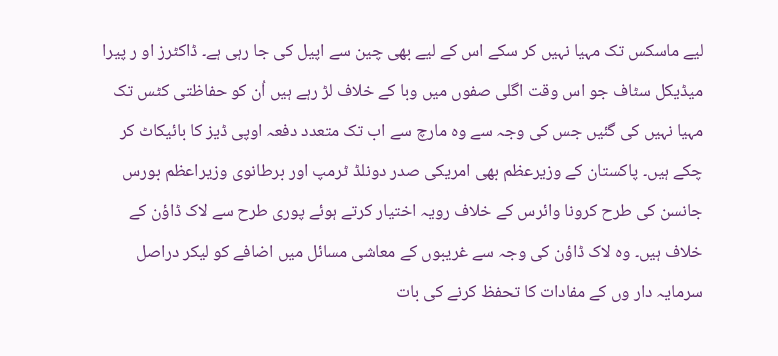لیے ماسکس تک مہیا نہیں کر سکے اس کے لیے بھی چین سے اپیل کی جا رہی ہے۔ ڈاکٹرز او ر پیرا میڈیکل سٹاف جو اس وقت اگلی صفوں میں وبا کے خلاف لڑ رہے ہیں اُن کو حفاظتی کٹس تک مہیا نہیں کی گئیں جس کی وجہ سے وہ مارچ سے اب تک متعدد دفعہ اوپی ڈیز کا بائیکاٹ کر چکے ہیں۔ پاکستان کے وزیرعظم بھی امریکی صدر دونلڈ ٹرمپ اور برطانوی وزیراعظم بورس جانسن کی طرح کرونا وائرس کے خلاف رویہ اختیار کرتے ہوئے پوری طرح سے لاک ڈاؤن کے خلاف ہیں۔ وہ لاک ڈاؤن کی وجہ سے غریبوں کے معاشی مسائل میں اضافے کو لیکر دراصل سرمایہ دار وں کے مفادات کا تحفظ کرنے کی بات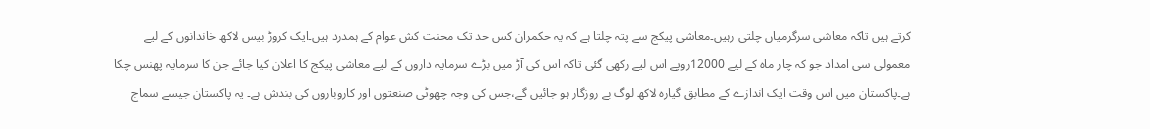کرتے ہیں تاکہ معاشی سرگرمیاں چلتی رہیں۔معاشی پیکج سے پتہ چلتا ہے کہ یہ حکمران کس حد تک محنت کش عوام کے ہمدرد ہیں۔ایک کروڑ بیس لاکھ خاندانوں کے لیے معمولی سی امداد جو کہ چار ماہ کے لیے 12000روپے اس لیے رکھی گئی تاکہ اس کی آڑ میں بڑے سرمایہ داروں کے لیے معاشی پیکج کا اعلان کیا جائے جن کا سرمایہ پھنس چکا ہے۔پاکستان میں اس وقت ایک اندازے کے مطابق گیارہ لاکھ لوگ بے روزگار ہو جائیں گے،جس کی وجہ چھوٹی صنعتوں اور کاروباروں کی بندش ہے۔ یہ پاکستان جیسے سماج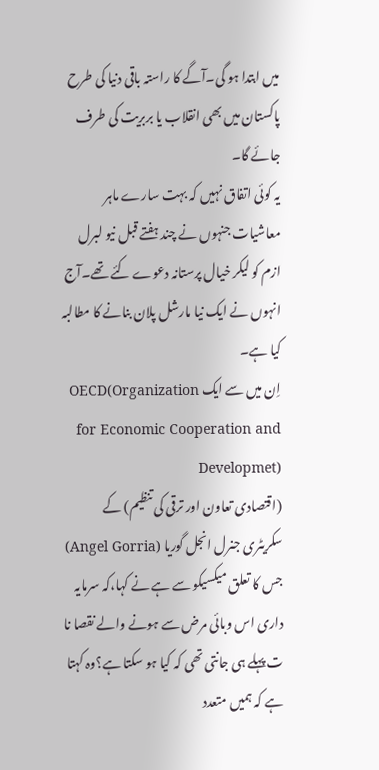میں ابتدا ہو گی۔آگے کا راستہ باقی دنیا کی طرح پاکستان میں بھی انقلاب یا بربریت کی طرف جائے گا۔
یہ کوئی اتفاق نہیں کہ بہت سارے ماہر معاشیات جنہوں نے چند ہفتے قبل نیو لبرل ازم کو لیکر خیال پرستانہ دعوے کئے تھے۔آج انہوں نے ایک نیا مارشل پلان بنانے کا مطالبہ کیا ہے۔
اِن میں سے ایک OECD(Organization for Economic Cooperation and Developmet)
(اقتصادی تعاون اور ترقی کی تنظیم) کے سکریٹری جنرل انجل گوریا (Angel Gorria) جس کا تعلق میکسیکو سے ہے نے کہا،کہ سرمایہ داری اس وبائی مرض سے ہونے والے نقصا نا ت پہلے ہی جانتی تھی کہ کیا ہو سکتا ہے؟وہ کہتا ہے کہ ہمیں متعدد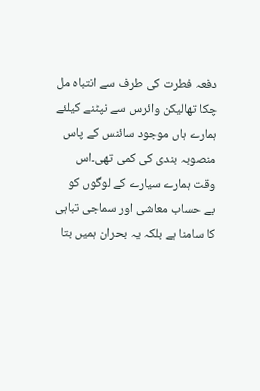دفعہ فطرت کی طرف سے انتباہ مل چکا تھالیکن وائرس سے نپٹنے کیلئے ہمارے ہاں موجود سائنس کے پاس منصوبہ بندی کی کمی تھی۔اس وقت ہمارے سیارے کے لوگوں کو بے حساب معاشی اور سماجی تباہی کا سامنا ہے بلکہ یہ بحران ہمیں بتا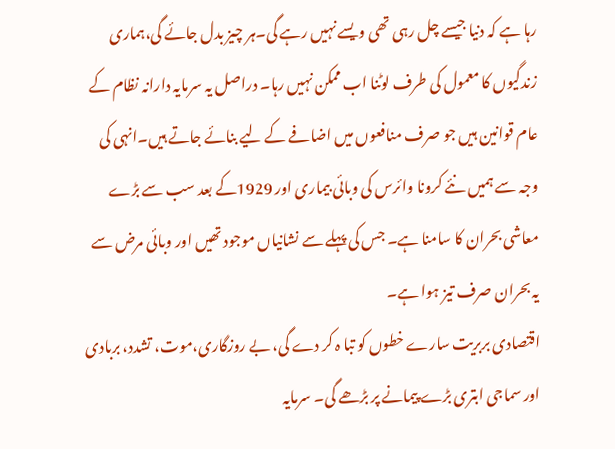رہا ہے کہ دنیا جیسے چل رہی تھی ویسے نہیں رہے گی۔ہر چیز بدل جائے گی،ہماری زندگیوں کا معمول کی طرف لوٹنا اب ممکن نہیں رہا۔ دراصل یہ سرمایہ دارانہ نظام کے عام قوانین ہیں جو صرف منافعوں میں اضافے کے لیے بنائے جاتے ہیں۔انہی کی وجہ سے ہمیں نئے کرونا وائرس کی وبائی بیماری اور 1929کے بعد سب سے بڑے معاشی بحران کا سامنا ہے۔ جس کی پہلے سے نشانیاں موجود تھیں اور وبائی مرض سے یہ بحران صرف تیز ہوا ہے۔
اقتصادی بربریت سارے خطوں کو تبا ہ کر دے گی، بے روزگاری،موت، تشدد، بربادی اور سماجی ابتری بڑے پیمانے پر بڑھے گی۔ سرمایہ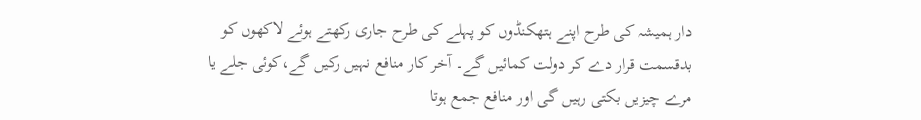دار ہمیشہ کی طرح اپنے ہتھکنڈوں کو پہلے کی طرح جاری رکھتے ہوئے لاکھوں کو بدقسمت قرار دے کر دولت کمائیں گے۔ آخر کار منافع نہیں رکیں گے،کوئی جلے یا مرے چیزیں بکتی رہیں گی اور منافع جمع ہوتا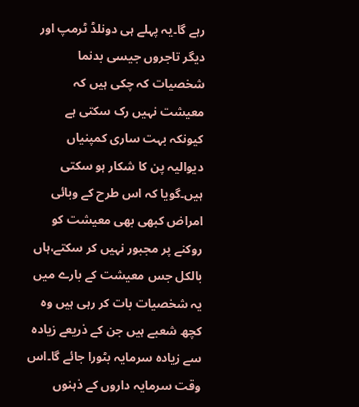رہے گا۔یہ پہلے ہی دونلڈ ٹرمپ اور دیگر تاجروں جیسی بدنما شخصیات کہ چکی ہیں کہ معیشت نہیں رک سکتی ہے کیونکہ بہت ساری کمپنیاں دیوالیہ پن کا شکار ہو سکتی ہیں۔گویا کہ اس طرح کے وبائی امراض کبھی بھی معیشت کو روکنے پر مجبور نہیں کر سکتے،ہاں بالکل جس معیشت کے بارے میں یہ شخصیات بات کر رہی ہیں وہ کچھ شعبے ہیں جن کے ذریعے زیادہ سے زیادہ سرمایہ بٹورا جائے گا۔اس وقت سرمایہ داروں کے ذہنوں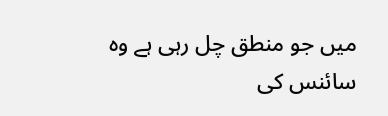میں جو منطق چل رہی ہے وہ سائنس کی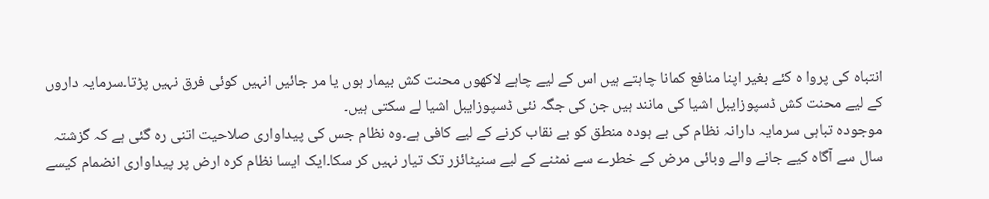انتباہ کی پروا ہ کئے بغیر اپنا منافع کمانا چاہتے ہیں اس کے لیے چاہے لاکھوں محنت کش بیمار ہوں یا مر جائیں انہیں کوئی فرق نہیں پڑتا۔سرمایہ داروں کے لیے محنت کش ڈسپوزایبل اشیا کی مانند ہیں جن کی جگہ نئی ڈسپوزایبل اشیا لے سکتی ہیں۔
موجودہ تباہی سرمایہ دارانہ نظام کی بے ہودہ منطق کو بے نقاب کرنے کے لیے کافی ہے۔وہ نظام جس کی پیداواری صلاحیت اتنی رہ گئی ہے کہ گزشتہ سال سے آگاہ کیے جانے والے وبائی مرض کے خطرے سے نمٹنے کے لیے سنیٹائزر تک تیار نہیں کر سکا۔ایک ایسا نظام کرہ ارض پر پیداواری انضمام کیسے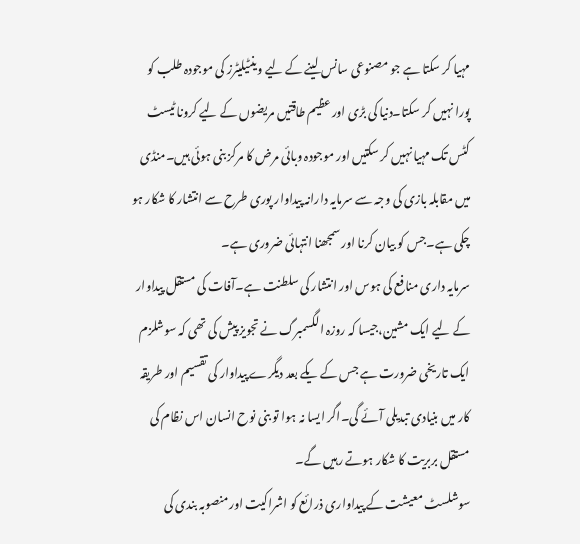مہیا کر سکتا ہے جو مصنوعی سانس لینے کے لیے وینٹیلیٹرز کی موجودہ طلب کو پورا نہیں کر سکتا۔دنیا کی بڑی اور عظیم طاقتیں مریضوں کے لیے کرونا ٹیسٹ کٹس تک مہیا نہیں کر سکتیں اور موجودہ وبائی مرض کا مرکز بنی ہوئی ہیں۔منڈی میں مقابلہ بازی کی وجہ سے سرمایہ دارانہ پیداوار پوری طرح سے انتشار کا شکار ہو چکی ہے۔جس کو بیان کرنا اور سمجھنا انتہائی ضروری ہے۔
سرمایہ داری منافع کی ہوس اور انتشار کی سلطنت ہے۔آفات کی مستقل پیداوار کے لیے ایک مشین،جیسا کہ روزہ الگسمبرگ نے تجویز پیش کی تھی کہ سوشلزم ایک تاریخی ضرورت ہے جس کے یکے بعد دیگرے پیداوار کی تقسیم اور طریقہ کار میں بنیادی تبدیلی آئے گی۔اگر ایسا نہ ہوا تو بنی نوح انسان اس نظام کی مستقل بربریت کا شکار ہوتے رہیں گے۔
سوشلسٹ معیشت کے پیداواری ذرائع کو اشراکیت اور منصوبہ بندی کی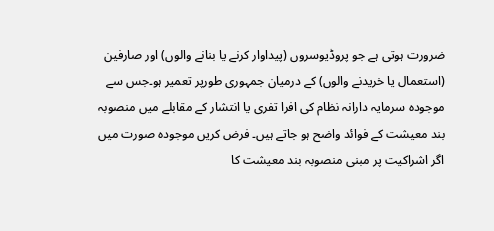ضرورت ہوتی ہے جو پروڈیوسروں (پیداوار کرنے یا بنانے والوں) اور صارفین (استعمال یا خریدنے والوں) کے درمیان جمہوری طورپر تعمیر ہو۔جس سے موجودہ سرمایہ دارانہ نظام کی افرا تفری یا انتشار کے مقابلے میں منصوبہ بند معیشت کے فوائد واضح ہو جاتے ہیں۔ فرض کریں موجودہ صورت میں اگر اشراکیت پر مبنی منصوبہ بند معیشت کا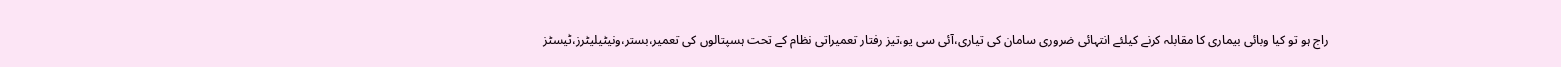راج ہو تو کیا وبائی بیماری کا مقابلہ کرنے کیلئے انتہائی ضروری سامان کی تیاری،آئی سی یو،تیز رفتار تعمیراتی نظام کے تحت ہسپتالوں کی تعمیر،بستر،ونیٹیلیٹرز،ٹیسٹز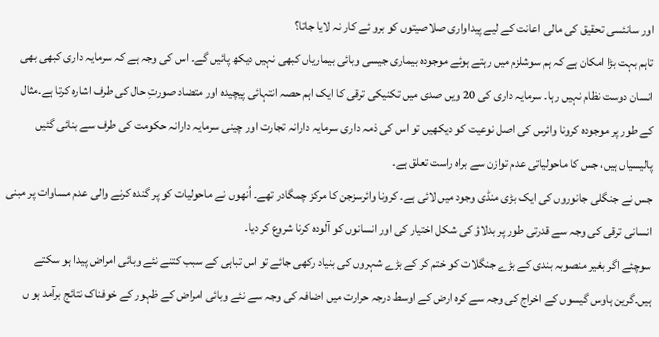اور سانئسی تحقیق کی مالی اعانت کے لیے پیداواری صلاصیتوں کو برو ئے کار نہ لایا جاتا؟
تاہم بہت بڑا امکان ہے کہ ہم سوشلزم میں رہتے ہوئے موجودہ بیماری جیسی وبائی بیماریاں کبھی نہیں دیکھ پائیں گے۔ اس کی وجہ ہے کہ سرمایہ داری کبھی بھی انسان دوست نظام نہیں رہا۔ سرمایہ داری کی 20 ویں صدی میں تکنیکی ترقی کا ایک اہم حصہ انتہائی پیچیدہ اور متضاد صورتِ حال کی طرف اشارہ کرتا ہے۔مثال کے طور پر موجودہ کرونا وائرس کی اصل نوعیت کو دیکھیں تو اس کی ذمہ داری سرمایہ دارانہ تجارت اور چینی سرمایہ دارانہ حکومت کی طرف سے بنائی گئیں پالیسیاں ہیں، جس کا ماحولیاتی عدم توازن سے براہ راست تعلق ہے۔
جس نے جنگلی جانوروں کی ایک بڑی منڈی وجود میں لائی ہے۔ کرونا وائرسزجن کا مرکز چمگادر تھے۔ اُنھوں نے ماحولیات کو پر گندہ کرنے والی عدم مساوات پر مبنی انسانی ترقی کی وجہ سے قدرتی طور پر بدلاؤ کی شکل اختیار کی اور انسانوں کو آلودہ کرنا شروع کر دیا۔
سوچئے اگر بغیر منصوبہ بندی کے بڑے جنگلات کو ختم کر کے بڑے شہروں کی بنیاد رکھی جائے تو اس تباہی کے سبب کتنے نئے وبائی امراض پیدا ہو سکتے ہیں۔گرین ہاوس گیسوں کے اخراج کی وجہ سے کرہ ارض کے اوسط درجہ حرارت میں اضافہ کی وجہ سے نئے وبائی امراض کے ظہور کے خوفناک نتائج برآمد ہو ں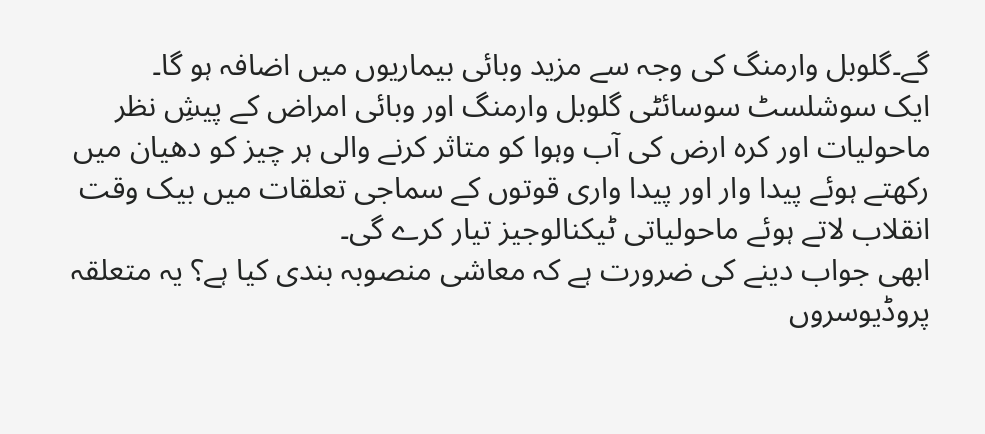گے۔گلوبل وارمنگ کی وجہ سے مزید وبائی بیماریوں میں اضافہ ہو گا۔
ایک سوشلسٹ سوسائٹی گلوبل وارمنگ اور وبائی امراض کے پیشِ نظر ماحولیات اور کرہ ارض کی آب وہوا کو متاثر کرنے والی ہر چیز کو دھیان میں رکھتے ہوئے پیدا وار اور پیدا واری قوتوں کے سماجی تعلقات میں بیک وقت انقلاب لاتے ہوئے ماحولیاتی ٹیکنالوجیز تیار کرے گی۔
ابھی جواب دینے کی ضرورت ہے کہ معاشی منصوبہ بندی کیا ہے؟ یہ متعلقہ پروڈیوسروں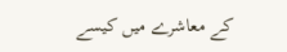کے معاشرے میں کیسے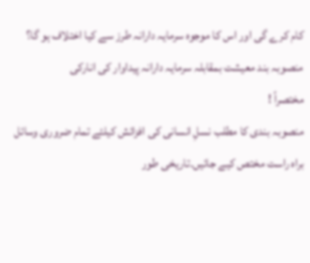کام کرے گی اور اس کا موجوہ سرمایہ دارانہ طرز سے کیا اختلاف ہو گا؟
منصوبہ بند معیشت بمقابلہ سرمایہ دارانہ پیداوار کی انارکی
مختصراً !
منصوبہ بندی کا مطلب نسلِ انسانی کی افزائش کیلئے تمام ضروری وسائل براہ راست مختص کیے جائیں۔تاریخی طور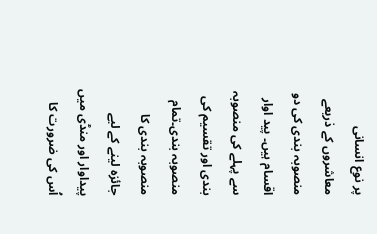پر نوع انسانی معاشروں کے ذریعے منصوبہ بندی کی دو اقسام ہیں۔ پید اوار سے پہلے کی منصوبہ بندی اور تقسیم کی منصوبہ بندی۔تمام منصوبہ بندی کا جائزہ لینے کے لیے پیداوار اور منڈی میں اُس کی ضرورت کا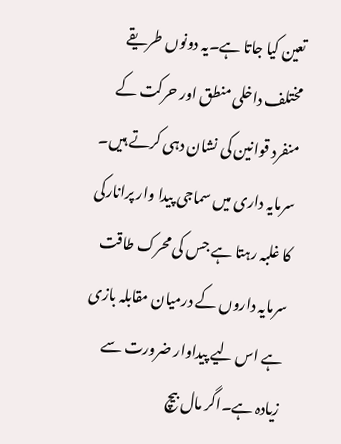تعین کیا جاتا ہے۔یہ دونوں طریقے مختلف داخلی منطق اور حرکت کے منفرد قوانین کی نشان دہی کرتے ہیں۔
سرمایہ داری میں سماجی پیدا وار پرانارکی کا غلبہ رہتا ہے جس کی محرک طاقت سرمایہ داروں کے درمیان مقابلہ بازی ہے اس لیے پیداوار ضرورت سے زیادہ ہے۔اگر مال بیچ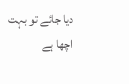دیا جائے تو بہت اچھا ہے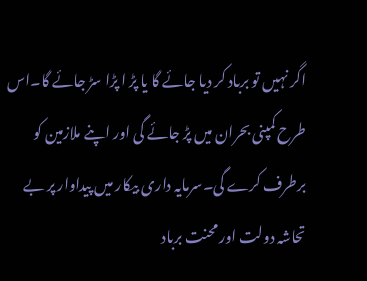اگر نہیں تو برباد کر دیا جائے گا یا پڑ ا پڑا سڑ جائے گا۔اس طرح کمپنی بحران میں پڑ جائے گی اور اپنے ملازمین کو برطرف کرے گی۔سرمایہ داری بیکار میں پیداوار پر بے تحاشہ دولت اور محنت برباد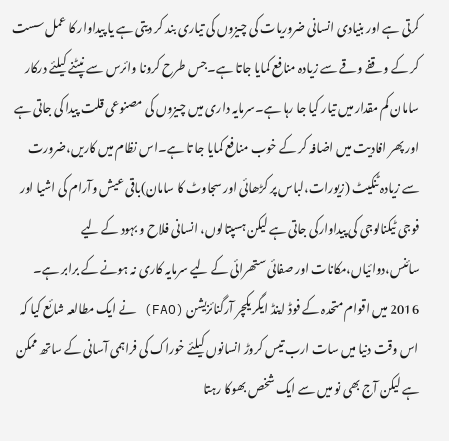کرتی ہے اور بنیادی انسانی ضروریات کی چیزوں کی تیاری بند کر دیتی ہے یا پیداوار کا عمل سست کر کے وقفے وقے سے زیادہ منافع کمایا جاتا ہے۔جس طرح کرونا وائرس سے نپٹنے کیلئے درکار سامان کم مقدار میں تیار کیا جا رہا ہے۔سرمایہ داری میں چیزوں کی مصنوعی قلت پیدا کی جاتی ہے اور پھر افادیت میں اضافہ کر کے خوب منافع کمایا جا تا ہے۔اس نظام میں کاریں،ضرورت سے زیادہ ٹنکیٹ (زیورات،لباس پر کڑھائی اور سجاوٹ کا سامان)باقی عیش وآرام کی اشیا اور فوجی ٹیکنالوجی کی پیداوارکی جاتی ہے لیکن ہسپتالوں، انسانی فلاح و بہود کے لیے سائنس،دوائیاں،مکانات اور صفائی ستھرائی کے لیے سرمایہ کاری نہ ہونے کے برابر ہے۔ 2016 میں اقوام متحدہ کے فوڈ اینڈ ایگر یکچر آرگنائزیشن (FAO) نے ایک مطالعہ شائع کیا کہ اس وقت دنیا میں سات ارب تیس کروڑ انسانوں کیلئے خوراک کی فراہمی آسانی کے ساتھ ممکن ہے لیکن آج بھی نو میں سے ایک شخص بھوکا رہتا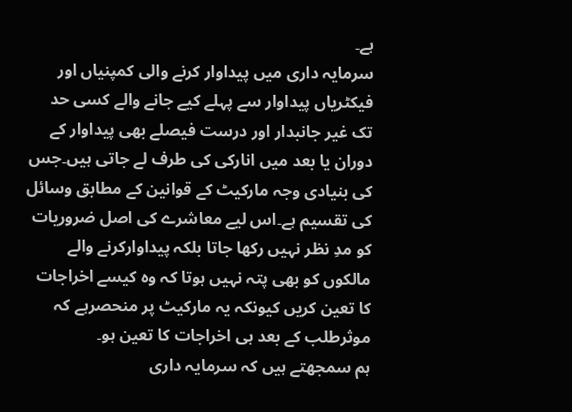ہے۔
سرمایہ داری میں پیداوار کرنے والی کمپنیاں اور فیکٹریاں پیداوار سے پہلے کیے جانے والے کسی حد تک غیر جانبدار اور درست فیصلے بھی پیداوار کے دوران یا بعد میں انارکی کی طرف لے جاتی ہیں۔جس کی بنیادی وجہ مارکیٹ کے قوانین کے مطابق وسائل کی تقسیم ہے۔اس لیے معاشرے کی اصل ضروریات کو مدِ نظر نہیں رکھا جاتا بلکہ پیداوارکرنے والے مالکوں کو بھی پتہ نہیں ہوتا کہ وہ کیسے اخراجات کا تعین کریں کیونکہ یہ مارکیٹ پر منحصرہے کہ موثرطلب کے بعد ہی اخراجات کا تعین ہو۔
ہم سمجھتے ہیں کہ سرمایہ داری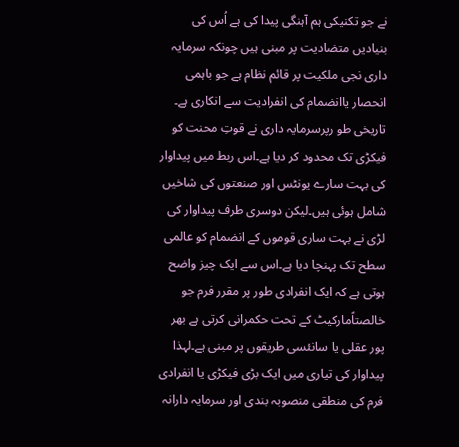نے جو تکنیکی ہم آہنگی پیدا کی ہے اُس کی بنیادیں متضادیت پر مبنی ہیں چونکہ سرمایہ داری نجی ملکیت پر قائم نظام ہے جو باہمی انحصار یاانضمام کی انفرادیت سے انکاری ہے۔ تاریخی طو رپرسرمایہ داری نے قوتِ محنت کو فیکڑی تک محدود کر دیا ہے۔اس ربط میں پیداوار کی بہت سارے یونٹس اور صنعتوں کی شاخیں شامل ہوئی ہیں۔لیکن دوسری طرف پیداوار کی لڑی نے بہت ساری قوموں کے انضمام کو عالمی سطح تک پہنچا دیا ہے۔اس سے ایک چیز واضح ہوتی ہے کہ ایک انفرادی طور پر مقرر فرم جو خالصتاًمارکیٹ کے تحت حکمرانی کرتی ہے بھر پور عقلی یا سانئسی طریقوں پر مبنی ہے۔لہذا پیداوار کی تیاری میں ایک بڑی فیکڑی یا انفرادی فرم کی منطقی منصوبہ بندی اور سرمایہ دارانہ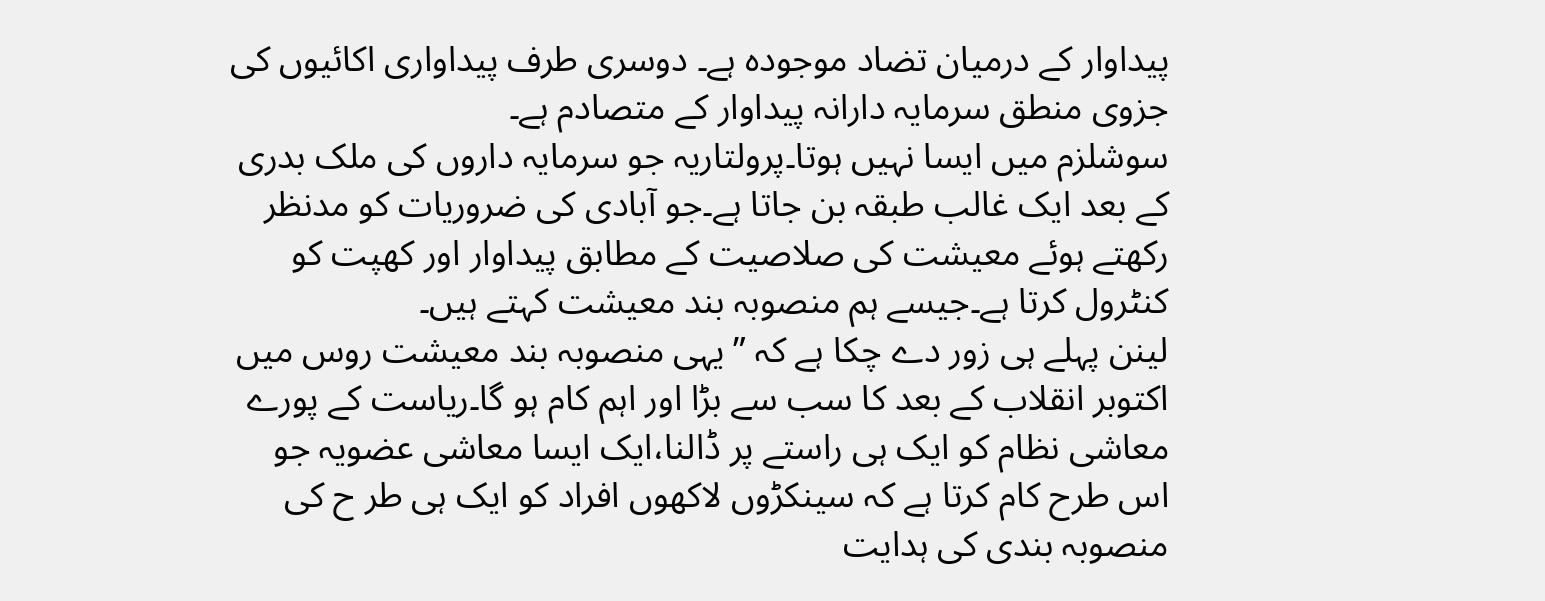پیداوار کے درمیان تضاد موجودہ ہے۔ دوسری طرف پیداواری اکائیوں کی جزوی منطق سرمایہ دارانہ پیداوار کے متصادم ہے۔
سوشلزم میں ایسا نہیں ہوتا۔پرولتاریہ جو سرمایہ داروں کی ملک بدری کے بعد ایک غالب طبقہ بن جاتا ہے۔جو آبادی کی ضروریات کو مدنظر رکھتے ہوئے معیشت کی صلاصیت کے مطابق پیداوار اور کھپت کو کنٹرول کرتا ہے۔جیسے ہم منصوبہ بند معیشت کہتے ہیں۔
لینن پہلے ہی زور دے چکا ہے کہ ”یہی منصوبہ بند معیشت روس میں اکتوبر انقلاب کے بعد کا سب سے بڑا اور اہم کام ہو گا۔ریاست کے پورے معاشی نظام کو ایک ہی راستے پر ڈالنا،ایک ایسا معاشی عضویہ جو اس طرح کام کرتا ہے کہ سینکڑوں لاکھوں افراد کو ایک ہی طر ح کی منصوبہ بندی کی ہدایت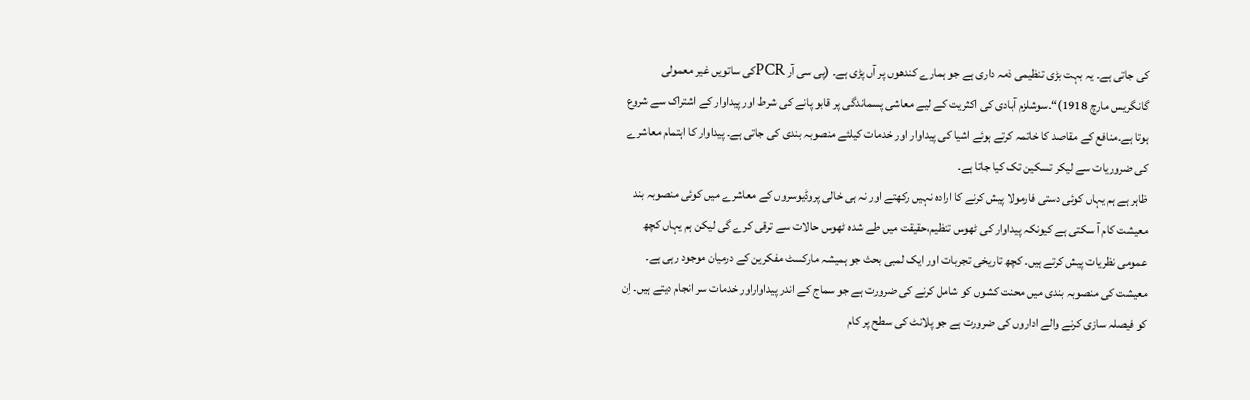کی جاتی ہے۔ یہ بہت بڑی تنظیمی ذمہ داری ہے جو ہمارے کندھوں پر آں پڑی ہے۔ (پی سی آر PCRکی ساتویں غیر معمولی گانگریس مارچ 1918)“۔سوشلزم آبادی کی اکثریت کے لیے معاشی پسماندگی پر قابو پانے کی شرط اور پیداوار کے اشتراک سے شروع ہوتا ہے۔منافع کے مقاصد کا خاتمہ کرتے ہوئے اشیا کی پیداوار اور خدمات کیلئے منصوبہ بندی کی جاتی ہے۔ پیداوار کا اہتمام معاشرے کی ضروریات سے لیکر تسکین تک کیا جاتا ہے۔
ظاہر ہے ہم یہاں کوئی دستی فارمولا پیش کرنے کا ارادہ نہیں رکھتے اور نہ ہی خالی پروڈیوسروں کے معاشرے میں کوئی منصوبہ بند معیشت کام آ سکتی ہے کیونکہ پیداوار کی ٹھوس تنظیم،حقیقت میں طے شدہ ٹھوس حالات سے ترقی کرے گی لیکن ہم یہاں کچھ عمومی نظریات پیش کرتے ہیں۔ کچھ تاریخی تجربات اور ایک لمبی بحث جو ہمیشہ مارکسٹ مفکرین کے درمیان موجود رہی ہے۔
معیشت کی منصوبہ بندی میں محنت کشوں کو شامل کرنے کی ضرورت ہے جو سماج کے اندر پیداواراور خدمات سر انجام دیتے ہیں۔ اِن کو فیصلہ سازی کرنے والے اداروں کی ضرورت ہے جو پلانٹ کی سطح پر کام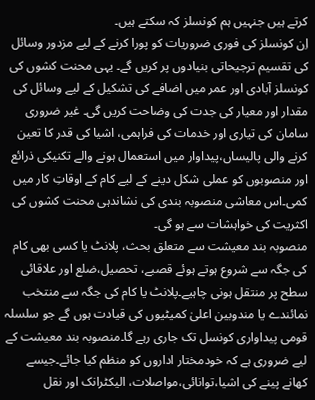کرتے ہیں جنہیں ہم کونسلز کہ سکتے ہیں۔
اِن کونسلز کی فوری ضروریات کو پورا کرنے کے لیے مزدور وسائل کی تقسیم ترجیحاتی بنیادوں پر کریں گے۔ یہی محنت کشوں کی کونسلز آبادی اور عمر میں اضافے کی تشکیل کے لیے وسائل کی مقدار اور معیار کی جدت کی وضاحت کریں گی۔ غیر ضروری سامان کی تیاری اور خدمات کی فراہمی، اشیا کی قدر کا تعین کرنے والی پالیساں،پیداوار میں استعمال ہونے والے تکنیکی ذرائع اور منصوبوں کو عملی شکل دینے کے لیے کام کے اوقاتِ کار میں کمی۔اس معاشی منصوبہ بندی کی نشاندہی محنت کشوں کی اکثریت کی خواہشات سے ہو گی۔
منصوبہ بند معیشت سے متعلق بحث، پلانٹ یا کسی بھی کام کی جگہ سے شروع ہوتے ہوئے قصبے، تحصیل،ضلع اور علاقائی سطح پر منتقل ہونی چاہیے۔پلانٹ یا کام کی جگہ سے منتخب نمائندے یا مندوبین اعلیٰ کمیٹیوں کی قیادت ہوں گے جو سلسلہ قومی پیداواری کونسل تک جاری رہے گا۔منصوبہ بند معیشت کے لیے ضروری ہے کہ خودمختار اداروں کو منظم کیا جائے۔جیسے کھانے پینے کی اشیا،توانائی،مواصلات، الیکٹرانک اور نقل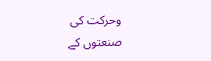وحرکت کی صنعتوں کے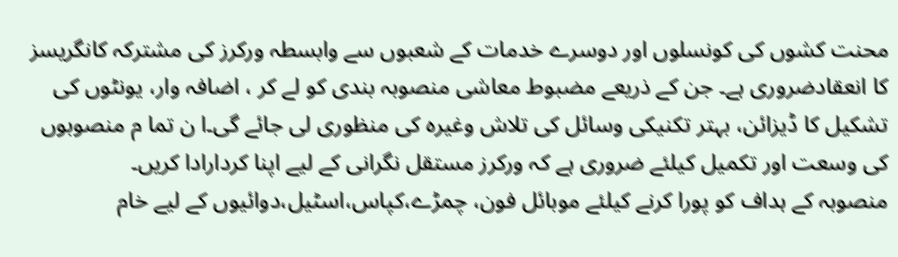محنت کشوں کی کونسلوں اور دوسرے خدمات کے شعبوں سے وابسطہ ورکرز کی مشترکہ کانگریسز کا انعقادضروری ہے۔ جن کے ذریعے مضبوط معاشی منصوبہ بندی کو لے کر ، اضافہ وار، یونٹوں کی تشکیل کا ڈیزائن، بہتر تکنیکی وسائل کی تلاش وغیرہ کی منظوری لی جائے گی۔ا ن تما م منصوبوں کی وسعت اور تکمیل کیلئے ضروری ہے کہ ورکرز مستقل نگرانی کے لیے اپنا کردارادا کریں۔
منصوبہ کے ہداف کو پورا کرنے کیلئے موبائل فون، چمڑے،کپاس،اسٹیل،دوائیوں کے لیے خام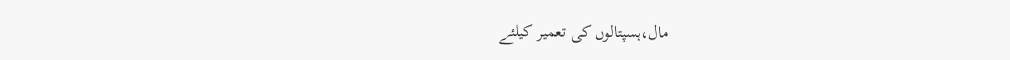مال،ہسپتالوں کی تعمیر کیلئے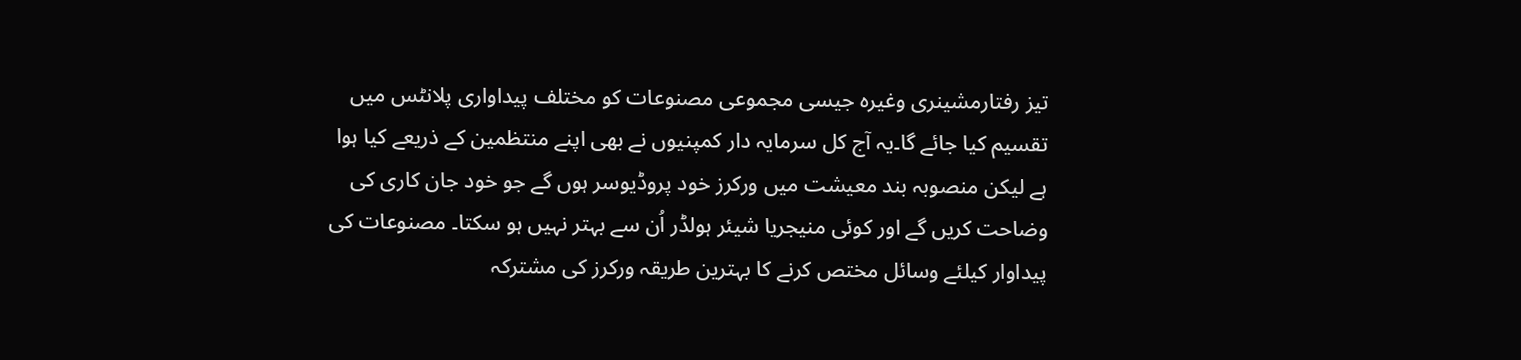تیز رفتارمشینری وغیرہ جیسی مجموعی مصنوعات کو مختلف پیداواری پلانٹس میں تقسیم کیا جائے گا۔یہ آج کل سرمایہ دار کمپنیوں نے بھی اپنے منتظمین کے ذریعے کیا ہوا ہے لیکن منصوبہ بند معیشت میں ورکرز خود پروڈیوسر ہوں گے جو خود جان کاری کی وضاحت کریں گے اور کوئی منیجریا شیئر ہولڈر اُن سے بہتر نہیں ہو سکتا۔ مصنوعات کی پیداوار کیلئے وسائل مختص کرنے کا بہترین طریقہ ورکرز کی مشترکہ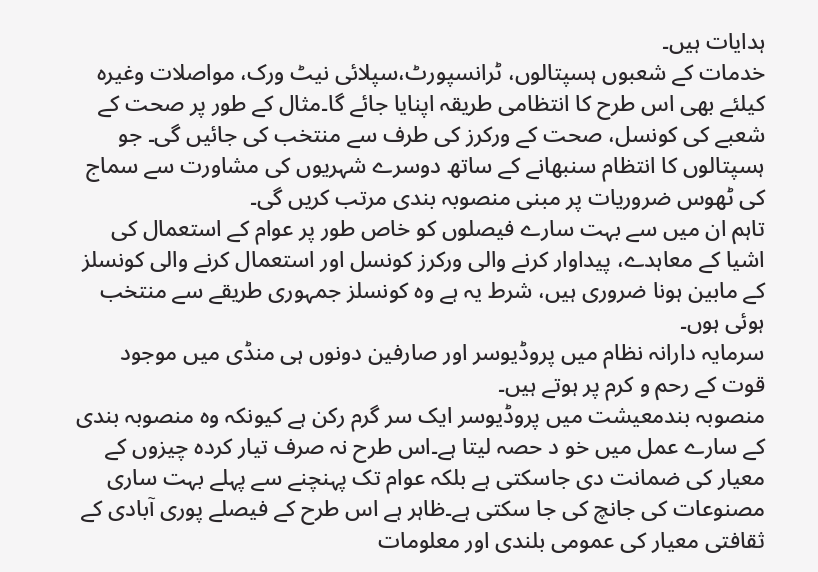ہدایات ہیں۔
خدمات کے شعبوں ہسپتالوں، ٹرانسپورٹ،سپلائی نیٹ ورک، مواصلات وغیرہ کیلئے بھی اس طرح کا انتظامی طریقہ اپنایا جائے گا۔مثال کے طور پر صحت کے شعبے کی کونسل، صحت کے ورکرز کی طرف سے منتخب کی جائیں گی۔ جو ہسپتالوں کا انتظام سنبھانے کے ساتھ دوسرے شہریوں کی مشاورت سے سماج کی ٹھوس ضروریات پر مبنی منصوبہ بندی مرتب کریں گی۔
تاہم ان میں سے بہت سارے فیصلوں کو خاص طور پر عوام کے استعمال کی اشیا کے معاہدے، پیداوار کرنے والی ورکرز کونسل اور استعمال کرنے والی کونسلز کے مابین ہونا ضروری ہیں، شرط یہ ہے وہ کونسلز جمہوری طریقے سے منتخب ہوئی ہوں۔
سرمایہ دارانہ نظام میں پروڈیوسر اور صارفین دونوں ہی منڈی میں موجود قوت کے رحم و کرم پر ہوتے ہیں۔
منصوبہ بندمعیشت میں پروڈیوسر ایک سر گرم رکن ہے کیونکہ وہ منصوبہ بندی کے سارے عمل میں خو د حصہ لیتا ہے۔اس طرح نہ صرف تیار کردہ چیزوں کے معیار کی ضمانت دی جاسکتی ہے بلکہ عوام تک پہنچنے سے پہلے بہت ساری مصنوعات کی جانچ کی جا سکتی ہے۔ظاہر ہے اس طرح کے فیصلے پوری آبادی کے ثقافتی معیار کی عمومی بلندی اور معلومات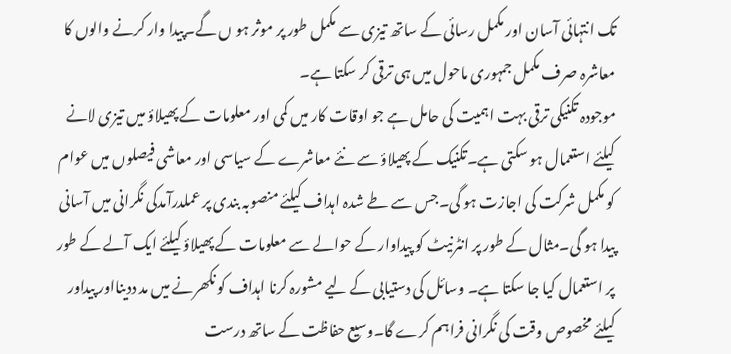تک انتہائی آسان اور مکمل رسائی کے ساتھ تیزی سے مکمل طور پر موثر ہو ں گے۔پیدا وار کرنے والوں کا معاشرہ صرف مکمل جمہوری ماحول میں ہی ترقی کر سکتا ہے۔
موجودہ تکنیکی ترقی بہت اہمیت کی حامل ہے جو اوقات کار میں کمی اور معلومات کے پھیلاؤ میں تیزی لانے کیلئے استعمال ہو سکتی ہے۔تکنیک کے پھیلاؤ سے نئے معاشرے کے سیاسی اور معاشی فیصلوں میں عوام کو مکمل شرکت کی اجازت ہو گی۔جس سے طے شدہ اہداف کیلئے منصوبہ بندی پر عملدرآمدکی نگرانی میں آسانی پیدا ہو گی۔مثال کے طور پر انٹرنیٹ کو پیداوار کے حوالے سے معلومات کے پھیلاؤ کیلئے ایک آلے کے طور پر استعمال کیا جا سکتا ہے۔ وسائل کی دستیابی کے لیے مشورہ کرنا اہداف کو نکھرنے میں مد ددینااور پیداور کیلئے مخصوص وقت کی نگرانی فراہم کرے گا۔وسیع حفاظت کے ساتھ درست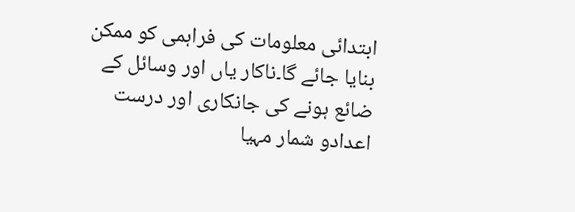ابتدائی معلومات کی فراہمی کو ممکن بنایا جائے گا۔ناکار یاں اور وسائل کے ضائع ہونے کی جانکاری اور درست اعدادو شمار مہیا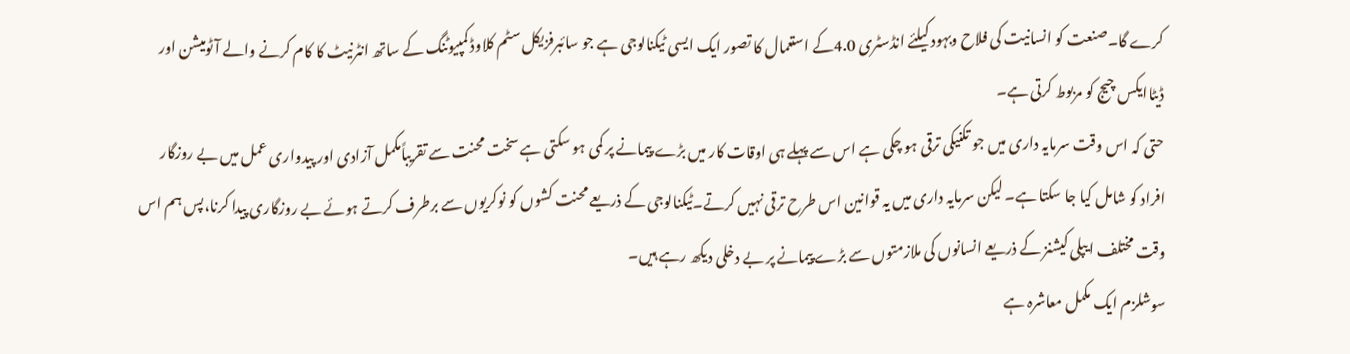کرے گا۔صنعت کو انسانیت کی فلاح وبہود کیلئے انڈسٹری 4.0کے استعمال کا تصور ایک ایسی ٹیکنالوجی ہے جو سائبرفزیکل سٹم کلاوڈ کمپیوٹنگ کے ساتھ انٹرنیٹ کا کام کرنے والے آٹومیشن اور ڈیٹاایکس چیج کو مربوط کرتی ہے۔
حتی کہ اس وقت سرمایہ داری میں جو تکنیکی ترقی ہو چکی ہے اس سے پہلے ہی اوقات کار میں بڑے پیمانے پر کمی ہو سکتی ہے سخت محنت سے تقریباًمکمل آزادی اور پیدواری عمل میں بے روزگار افراد کو شامل کیا جا سکتا ہے۔ لیکن سرمایہ داری میں یہ قوانین اس طرح ترقی نہیں کرتے۔ٹیکنالوجی کے ذریعے محنت کشوں کو نوکریوں سے برطرف کرتے ہوئے بے روزگاری پیدا کرنا،پس ہم اس وقت مختلف ایپلی کیشنز کے ذریعے انسانوں کی ملازمتوں سے بڑے پیمانے پر بے دخلی دیکھ رہے ہیں۔
سوشلزم ایک مکمل معاشرہ ہے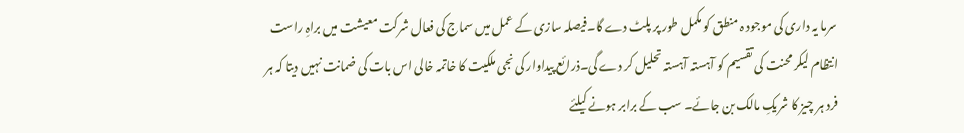سرما یہ داری کی موجود ہ منطق کو مکمل طور پر پلٹ دے گا۔فیصلہ سازی کے عمل میں سماج کی فعال شرکت معیشت میں براہِ راست انتظام لیکر محنت کی تقسیم کو آہستہ آہستہ تحلیل کر دے گی۔ذرائع پیداوار کی نجی ملکیت کا خاتمہ خالی اس بات کی ضمانت نہیں دیتا کہ ہر فرد ہر چیز کا شریکِ مالک بن جائے۔ سب کے برابر ہونے کیلئے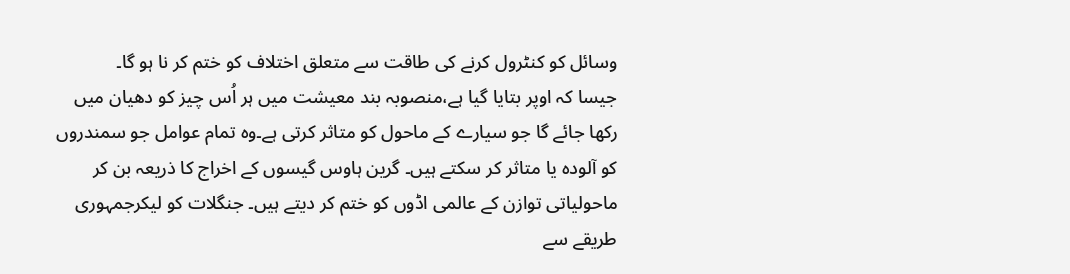وسائل کو کنٹرول کرنے کی طاقت سے متعلق اختلاف کو ختم کر نا ہو گا۔
جیسا کہ اوپر بتایا گیا ہے،منصوبہ بند معیشت میں ہر اُس چیز کو دھیان میں رکھا جائے گا جو سیارے کے ماحول کو متاثر کرتی ہے۔وہ تمام عوامل جو سمندروں کو آلودہ یا متاثر کر سکتے ہیں۔ گرین ہاوس گیسوں کے اخراج کا ذریعہ بن کر ماحولیاتی توازن کے عالمی اڈوں کو ختم کر دیتے ہیں۔ جنگلات کو لیکرجمہوری طریقے سے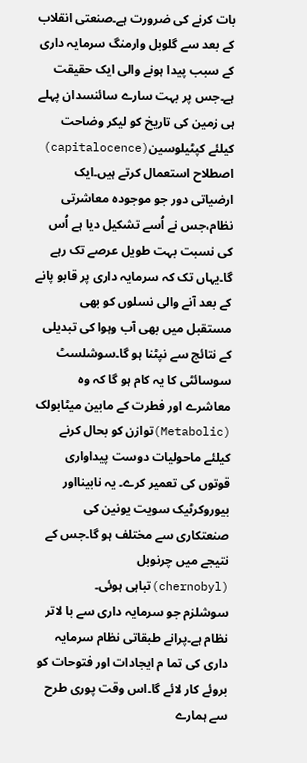بات کرنے کی ضرورت ہے۔صنعتی انقلاب کے بعد سے گلوبل وارمنگ سرمایہ داری کے سبب پیدا ہونے والی ایک حقیقت ہے۔جس پر بہت سارے سائنسدان پہلے ہی زمین کی تاریخ کو لیکر وضاحت کیلئے کپٹیلوسین(capitalocence) اصطلاح استعمال کرتے ہیں۔ایک ارضیاتی دور جو موجودہ معاشرتی نظام،جس نے اُسے تشکیل دیا ہے اُس کی نسبت بہت طویل عرصے تک رہے گا۔یہاں تک کہ سرمایہ داری پر قابو پانے کے بعد آنے والی نسلوں کو بھی مستقبل میں بھی آب وہوا کی تبدیلی کے نتائج سے نپٹنا ہو گا۔سوشلسٹ سوسائٹی کا یہ کام ہو گا کہ وہ معاشرے اور فطرت کے مابین میٹابولک (Metabolic)توازن کو بحال کرنے کیلئے ماحولیات دوست پیداواری قوتوں کی تعمیر کرے۔ یہ نابینااور بیوروکرٹیک سویت یونین کی صنعتکاری سے مختلف ہو گا۔جس کے نتیجے میں چرنوبل (chernobyl)تباہی ہوئی۔
سوشلزم جو سرمایہ داری سے با لاتر نظام ہے۔پرانے طبقاتی نظام سرمایہ داری کی تما م ایجادات اور فتوحات کو بروئے کار لائے گا۔اس وقت پوری طرح سے ہمارے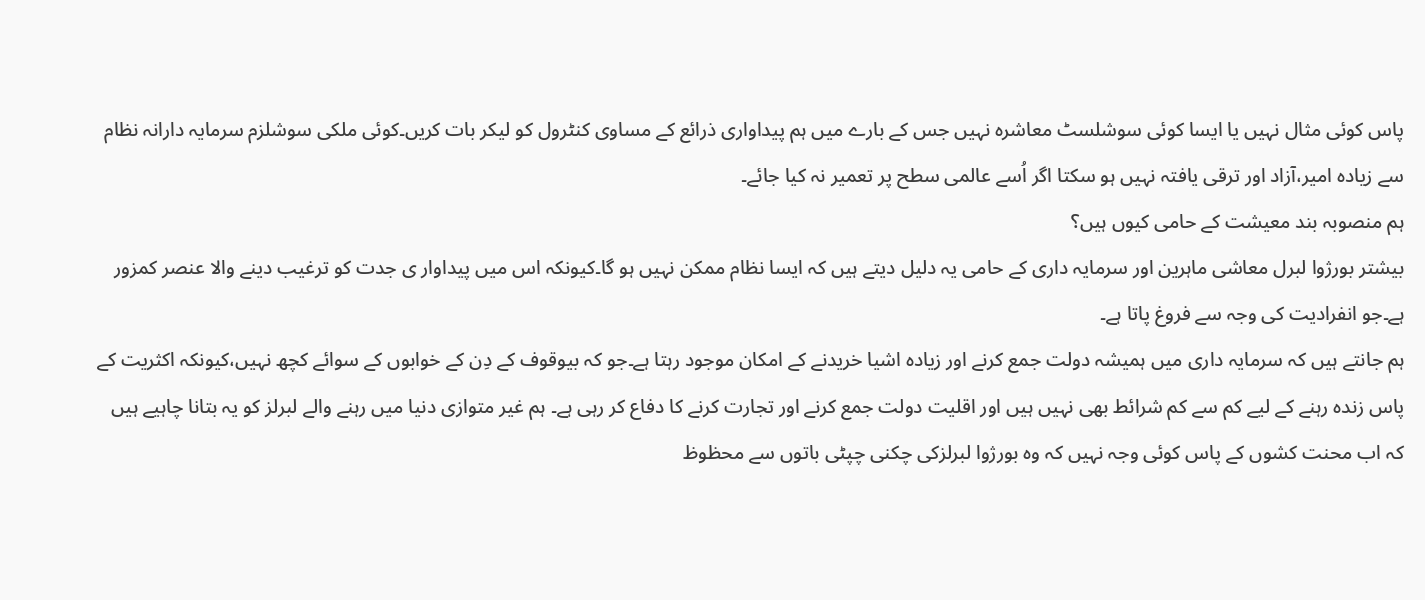پاس کوئی مثال نہیں یا ایسا کوئی سوشلسٹ معاشرہ نہیں جس کے بارے میں ہم پیداواری ذرائع کے مساوی کنٹرول کو لیکر بات کریں۔کوئی ملکی سوشلزم سرمایہ دارانہ نظام سے زیادہ امیر،آزاد اور ترقی یافتہ نہیں ہو سکتا اگر اُسے عالمی سطح پر تعمیر نہ کیا جائے۔
ہم منصوبہ بند معیشت کے حامی کیوں ہیں؟
بیشتر بورژوا لبرل معاشی ماہرین اور سرمایہ داری کے حامی یہ دلیل دیتے ہیں کہ ایسا نظام ممکن نہیں ہو گا۔کیونکہ اس میں پیداوار ی جدت کو ترغیب دینے والا عنصر کمزور ہے۔جو انفرادیت کی وجہ سے فروغ پاتا ہے۔
ہم جانتے ہیں کہ سرمایہ داری میں ہمیشہ دولت جمع کرنے اور زیادہ اشیا خریدنے کے امکان موجود رہتا ہے۔جو کہ بیوقوف کے دِن کے خوابوں کے سوائے کچھ نہیں،کیونکہ اکثریت کے پاس زندہ رہنے کے لیے کم سے کم شرائط بھی نہیں ہیں اور اقلیت دولت جمع کرنے اور تجارت کرنے کا دفاع کر رہی ہے۔ ہم غیر متوازی دنیا میں رہنے والے لبرلز کو یہ بتانا چاہیے ہیں کہ اب محنت کشوں کے پاس کوئی وجہ نہیں کہ وہ بورژوا لبرلزکی چکنی چپٹی باتوں سے محظوظ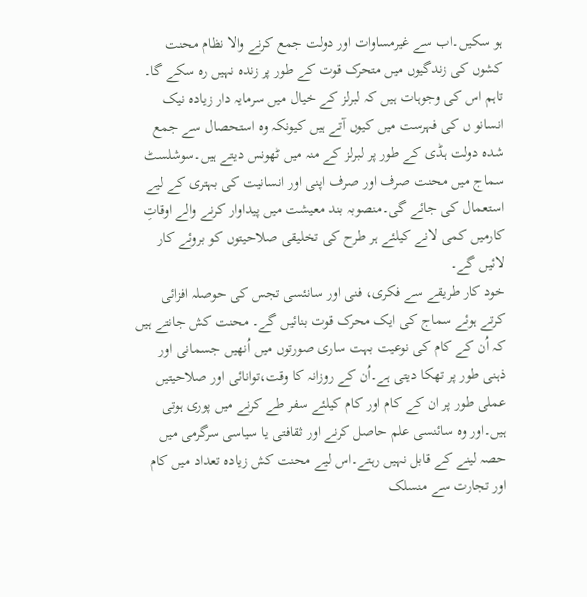ہو سکیں۔اب سے غیرمساوات اور دولت جمع کرنے والا نظام محنت کشوں کی زندگیوں میں متحرک قوت کے طور پر زندہ نہیں رہ سکے گا۔
تاہم اس کی وجوہات ہیں کہ لبرلز کے خیال میں سرمایہ دار زیادہ نیک انسانو ں کی فہرست میں کیوں آتے ہیں کیونکہ وہ استحصال سے جمع شدہ دولت ہڈی کے طور پر لبرلز کے منہ میں ٹھونس دیتے ہیں۔سوشلسٹ سماج میں محنت صرف اور صرف اپنی اور انسانیت کی بہتری کے لیے استعمال کی جائے گی۔منصوبہ بند معیشت میں پیداوار کرنے والے اوقاتِ کارمیں کمی لانے کیلئے ہر طرح کی تخلیقی صلاحیتوں کو بروئے کار لائیں گے۔
خود کار طریقے سے فکری، فنی اور سانئسی تجس کی حوصلہ افزائی کرتے ہوئے سماج کی ایک محرک قوت بنائیں گے۔ محنت کش جانتے ہیں کہ اُن کے کام کی نوعیت بہت ساری صورتوں میں اُنھیں جسمانی اور ذہنی طور پر تھکا دیتی ہے۔اُن کے روزانہ کا وقت،توانائی اور صلاحیتیں عملی طور پر ان کے کام اور کام کیلئے سفر طے کرنے میں پوری ہوتی ہیں۔اور وہ سائنسی علم حاصل کرنے اور ثقافتی یا سیاسی سرگرمی میں حصہ لینے کے قابل نہیں رہتے۔اس لیے محنت کش زیادہ تعداد میں کام اور تجارت سے منسلک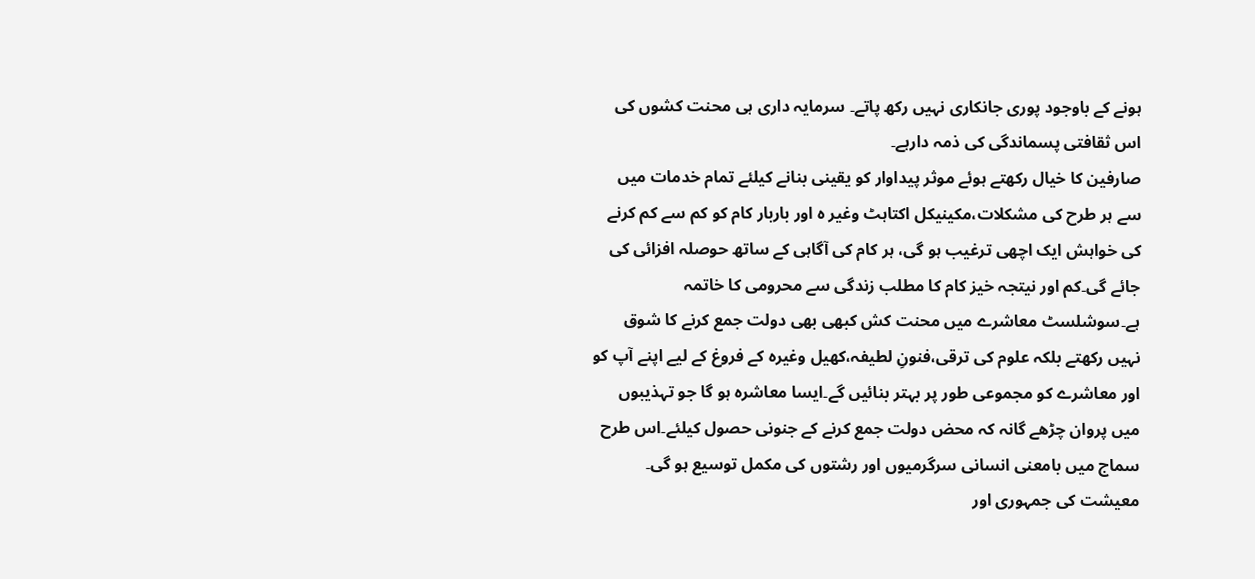ہونے کے باوجود پوری جانکاری نہیں رکھ پاتے۔ سرمایہ داری ہی محنت کشوں کی اس ثقافتی پسماندگی کی ذمہ دارہے۔
صارفین کا خیال رکھتے ہوئے موثر پیداوار کو یقینی بنانے کیلئے تمام خدمات میں سے ہر طرح کی مشکلات،مکینیکل اکتاہٹ وغیر ہ اور باربار کام کو کم سے کم کرنے کی خواہش ایک اچھی ترغیب ہو گی، ہر کام کی آگاہی کے ساتھ حوصلہ افزائی کی جائے گی۔کم اور نیتجہ خیز کام کا مطلب زندگی سے محرومی کا خاتمہ ہے۔سوشلسٹ معاشرے میں محنت کش کبھی بھی دولت جمع کرنے کا شوق نہیں رکھتے بلکہ علوم کی ترقی،فنونِ لطیفہ،کھیل وغیرہ کے فروغ کے لیے اپنے آپ کو اور معاشرے کو مجموعی طور پر بہتر بنائیں گے۔ایسا معاشرہ ہو گا جو تہذیبوں میں پروان چڑھے گانہ کہ محض دولت جمع کرنے کے جنونی حصول کیلئے۔اس طرح سماج میں بامعنی انسانی سرگرمیوں اور رشتوں کی مکمل توسیع ہو گی۔
معیشت کی جمہوری اور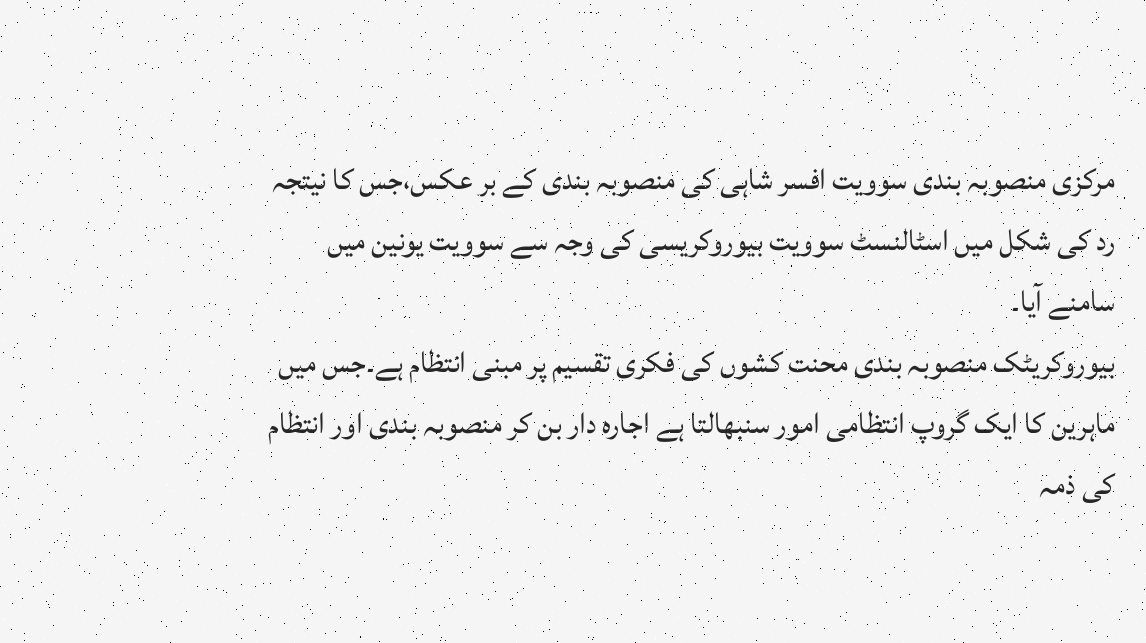مرکزی منصوبہ بندی سوویت افسر شاہی کی منصوبہ بندی کے بر عکس،جس کا نیتجہ رد کی شکل میں اسٹالنسٹ سوویت بیوروکریسی کی وجہ سے سوویت یونین میں سامنے آیا۔
بیوروکریٹک منصوبہ بندی محنت کشوں کی فکری تقسیم پر مبنی انتظام ہے۔جس میں ماہرین کا ایک گروپ انتظامی امور سنبھالتا ہے اجارہ دار بن کر منصوبہ بندی اور انتظام کی ذمہ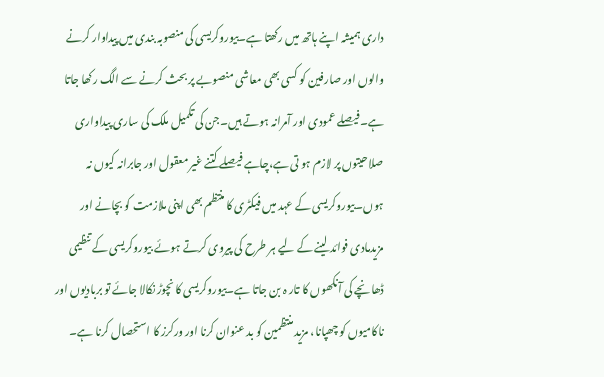داری ہمیشہ اپنے ہاتھ میں رکھتا ہے۔بیوروکریسی کی منصوبہ بندی میں پیداوار کرنے والوں اور صارفین کو کسی بھی معاشی منصوبے پر بحث کرنے سے الگ رکھا جاتا ہے۔فیصلے عمودی اور آمرانہ ہوتے ہیں۔جن کی تکمیل ملک کی ساری پیداواری صلاحیتوں پر لازم ہو تی ہے،چاہے فیصلے کتنے غیر معقول اور جابرانہ کیوں نہ ہوں۔بیوروکریسی کے عہد میں فیکٹری کا منتظم بھی اپنی ملازمت کو بچانے اور مزیدمادی فوائد لینے کے لیے ہر طرح کی پیروی کرتے ہوئے بیوروکریسی کے تنظیمی ڈھانچے کی آنکھوں کا تار ہ بن جاتا ہے۔بیوروکریسی کا نچوڑ نکالا جائے تو بربادیوں اور ناکامیوں کو چھپانا، مزید منتظمین کو بد عنوان کرنا اور ورکرز کا استحصال کرنا ہے۔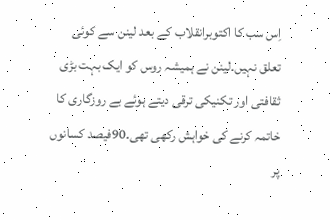اِس سب کا اکتوبرانقلاب کے بعد لینن سے کوئی تعلق نہیں۔لینن نے ہمیشہ روس کو ایک بہت بڑی ثقافتی اور تکنیکی ترقی دیتے ہوئے بے روزگاری کا خاتمہ کرنے کی خواہش رکھی تھی۔90فیصد کسانوں پر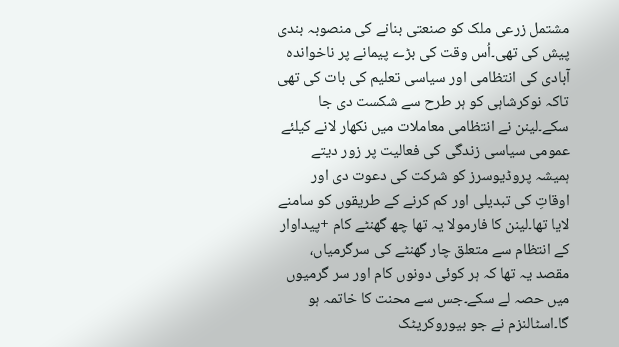مشتمل زرعی ملک کو صنعتی بنانے کی منصوبہ بندی پیش کی تھی۔اُس وقت کی بڑے پیمانے پر ناخواندہ آبادی کی انتظامی اور سیاسی تعلیم کی بات کی تھی تاکہ نوکرشاہی کو ہر طرح سے شکست دی جا سکے۔لینن نے انتظامی معاملات میں نکھار لانے کیلئے عمومی سیاسی زندگی کی فعالیت پر زور دیتے ہمیشہ پروڈیوسرز کو شرکت کی دعوت دی اور اوقاتِ کی تبدیلی اور کم کرنے کے طریقوں کو سامنے لایا تھا۔لینن کا فارمولا یہ تھا چھ گھنٹے کام +پیداوار کے انتظام سے متعلق چار گھنٹے کی سرگرمیاں، مقصد یہ تھا کہ ہر کوئی دونوں کام اور سر گرمیوں میں حصہ لے سکے۔جس سے محنت کا خاتمہ ہو گا۔اسٹالنزم نے جو بیوروکریٹک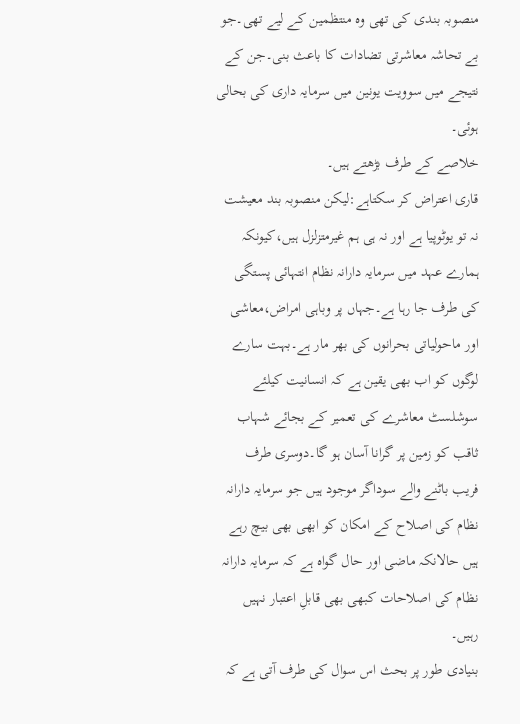منصوبہ بندی کی تھی وہ منتظمین کے لیے تھی۔جو بے تحاشہ معاشرتی تضادات کا باعث بنی۔جن کے نتیجے میں سوویت یونین میں سرمایہ داری کی بحالی ہوئی۔
خلاصے کے طرف بڑھتے ہیں۔
قاری اعتراض کر سکتاہے:لیکن منصوبہ بند معیشت نہ تو یوٹوپیا ہے اور نہ ہی ہم غیرمتزلزل ہیں،کیونکہ ہمارے عہد میں سرمایہ دارانہ نظام انتہائی پستگی کی طرف جا رہا ہے۔جہاں پر وباہی امراض،معاشی اور ماحولیاتی بحرانوں کی بھر مار ہے۔بہت سارے لوگوں کو اب بھی یقین ہے کہ انسانیت کیلئے سوشلسٹ معاشرے کی تعمیر کے بجائے شہاب ثاقب کو زمین پر گرانا آسان ہو گا۔دوسری طرف فریب باٹنے والے سوداگر موجود ہیں جو سرمایہ دارانہ نظام کی اصلاح کے امکان کو ابھی بھی بیچ رہے ہیں حالانکہ ماضی اور حال گواہ ہے کہ سرمایہ دارانہ نظام کی اصلاحات کبھی بھی قابلِ اعتبار نہیں رہیں۔
بنیادی طور پر بحث اس سوال کی طرف آتی ہے کہ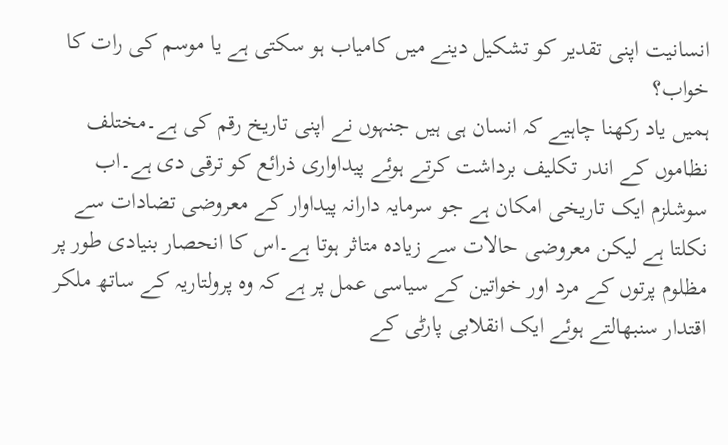انسانیت اپنی تقدیر کو تشکیل دینے میں کامیاب ہو سکتی ہے یا موسم کی رات کا خواب؟
ہمیں یاد رکھنا چاہیے کہ انسان ہی ہیں جنہوں نے اپنی تاریخ رقم کی ہے۔مختلف نظاموں کے اندر تکلیف برداشت کرتے ہوئے پیداواری ذرائع کو ترقی دی ہے۔اب سوشلزم ایک تاریخی امکان ہے جو سرمایہ دارانہ پیداوار کے معروضی تضادات سے نکلتا ہے لیکن معروضی حالات سے زیادہ متاثر ہوتا ہے۔اس کا انحصار بنیادی طور پر مظلوم پرتوں کے مرد اور خواتین کے سیاسی عمل پر ہے کہ وہ پرولتاریہ کے ساتھ ملکر اقتدار سنبھالتے ہوئے ایک انقلابی پارٹی کے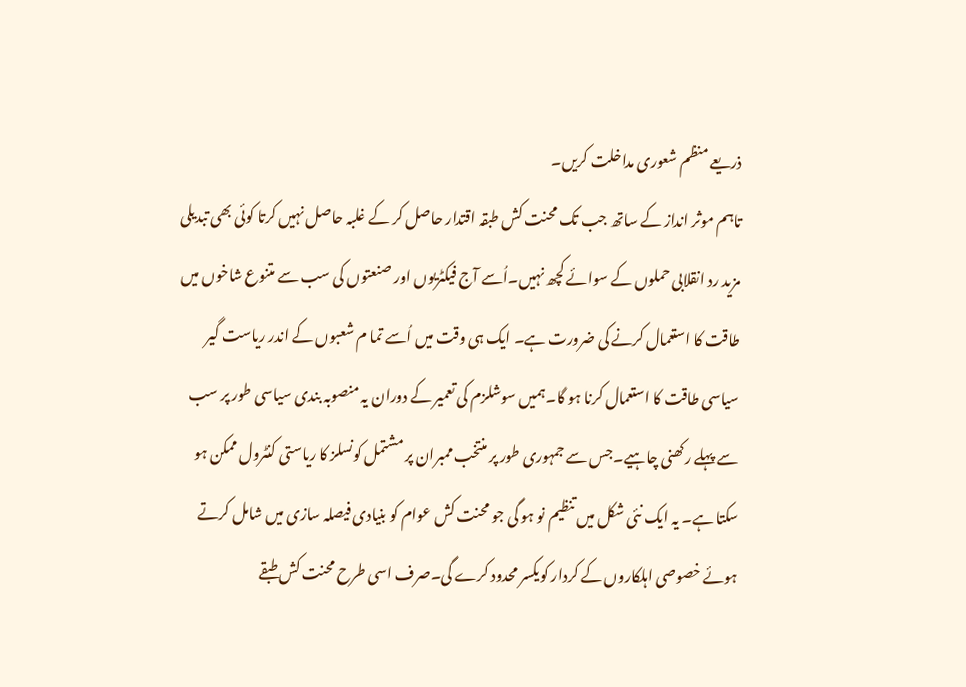ذریعے منظم شعوری مداخلت کریں۔
تاہم موثر انداز کے ساتھ جب تک محنت کش طبقہ اقتدار حاصل کر کے غلبہ حاصل نہیں کرتا کوئی بھی تبدیلی مزید رد انقلابی حملوں کے سوائے کچھ نہیں۔اُسے آج فیکٹریوں اور صنعتوں کی سب سے متنوع شاخوں میں طاقت کا استعمال کرنے کی ضرورت ہے۔ ایک ہی وقت میں اُسے تما م شعبوں کے اندر ریاست گیر سیاسی طاقت کا استعمال کرنا ہو گا۔ہمیں سوشلزم کی تعمیر کے دوران یہ منصوبہ بندی سیاسی طور پر سب سے پہلے رکھنی چاہیے۔جس سے جمہوری طور پر منتخب ممبران پر مشتمل کونسلز کا ریاستی کنٹرول ممکن ہو سکتا ہے۔ یہ ایک نئی شکل میں تنظیم نو ہو گی جو محنت کش عوام کو بنیادی فیصلہ سازی میں شامل کرتے ہوئے خصوصی اہلکاروں کے کردار کویکسر محدود کرے گی۔صرف اسی طرح محنت کش طبقے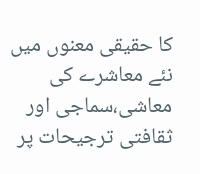کا حقیقی معنوں میں نئے معاشرے کی معاشی،سماجی اور ثقافتی ترجیحات پر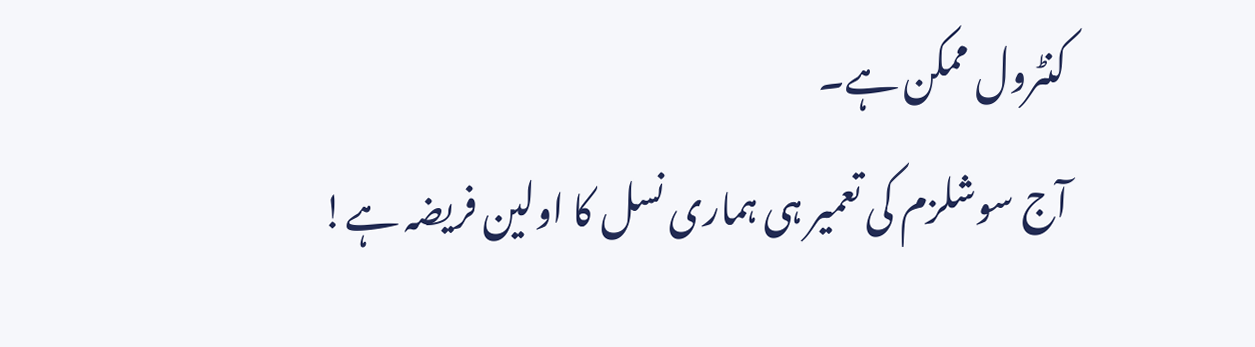کنٹرول ممکن ہے۔
آج سوشلزم کی تعمیر ہی ہماری نسل کا اولین فریضہ ہے!